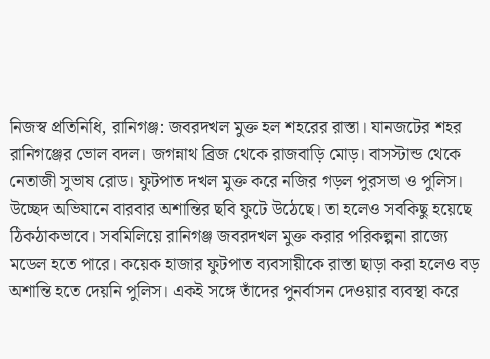নিজস্ব প্রতিনিধি, রানিগঞ্জ: জবরদখল মুক্ত হল শহরের রাস্তা। যানজটের শহর রানিগঞ্জের ভোল বদল। জগন্নাথ ব্রিজ থেকে রাজবাড়ি মোড়। বাসস্টান্ড থেকে নেতাজী সুভাষ রোড। ফুটপাত দখল মুক্ত করে নজির গড়ল পুরসভা ও পুলিস। উচ্ছেদ অভিযানে বারবার অশান্তির ছবি ফুটে উঠেছে। তা হলেও সবকিছু হয়েছে ঠিকঠাকভাবে। সবমিলিয়ে রানিগঞ্জ জবরদখল মুক্ত করার পরিকল্পনা রাজ্যে মডেল হতে পারে। কয়েক হাজার ফুটপাত ব্যবসায়ীকে রাস্তা ছাড়া করা হলেও বড় অশান্তি হতে দেয়নি পুলিস। একই সঙ্গে তাঁদের পুনর্বাসন দেওয়ার ব্যবস্থা করে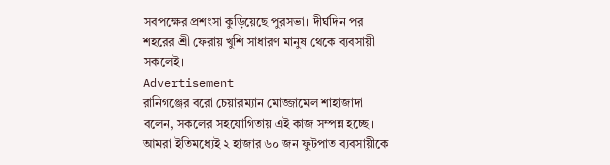সবপক্ষের প্রশংসা কুড়িয়েছে পুরসভা। দীর্ঘদিন পর শহরের শ্রী ফেরায় খুশি সাধারণ মানুষ থেকে ব্যবসায়ী সকলেই।
Advertisement
রানিগঞ্জের বরো চেয়ারম্যান মোজ্জামেল শাহাজাদা বলেন, সকলের সহযোগিতায় এই কাজ সম্পন্ন হচ্ছে। আমরা ইতিমধ্যেই ২ হাজার ৬০ জন ফুটপাত ব্যবসায়ীকে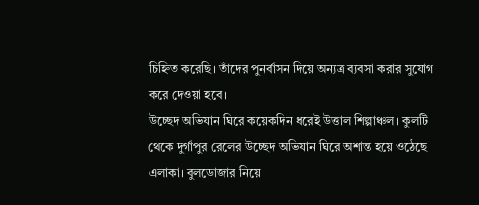চিহ্নিত করেছি। তাঁদের পুনর্বাসন দিয়ে অন্যত্র ব্যবসা করার সুযোগ করে দেওয়া হবে।
উচ্ছেদ অভিযান ঘিরে কয়েকদিন ধরেই উত্তাল শিল্পাঞ্চল। কুলটি থেকে দুর্গাপুর রেলের উচ্ছেদ অভিযান ঘিরে অশান্ত হয়ে ওঠেছে এলাকা। বুলডোজার নিয়ে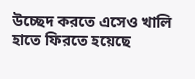উচ্ছেদ করতে এসেও খালি হাতে ফিরতে হয়েছে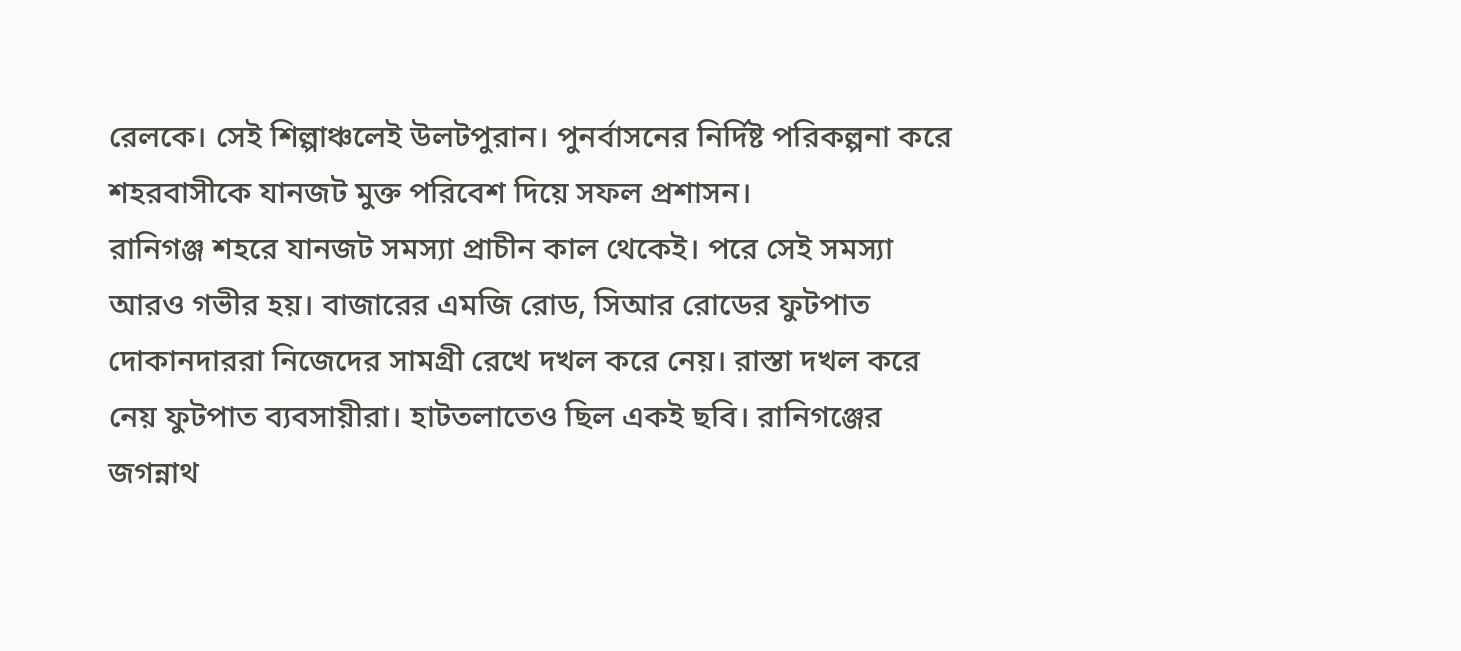রেলকে। সেই শিল্পাঞ্চলেই উলটপুরান। পুনর্বাসনের নির্দিষ্ট পরিকল্পনা করে শহরবাসীকে যানজট মুক্ত পরিবেশ দিয়ে সফল প্রশাসন।
রানিগঞ্জ শহরে যানজট সমস্যা প্রাচীন কাল থেকেই। পরে সেই সমস্যা আরও গভীর হয়। বাজারের এমজি রোড, সিআর রোডের ফুটপাত দোকানদাররা নিজেদের সামগ্রী রেখে দখল করে নেয়। রাস্তা দখল করে নেয় ফুটপাত ব্যবসায়ীরা। হাটতলাতেও ছিল একই ছবি। রানিগঞ্জের জগন্নাথ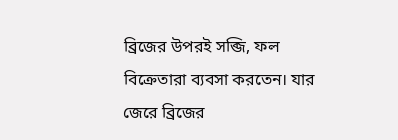ব্রিজের উপরই সব্জি, ফল বিক্রেতারা ব্যবসা করতেন। যার জেরে ব্রিজের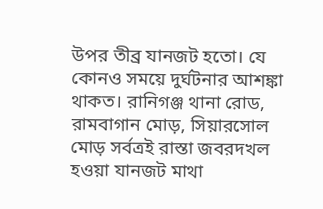উপর তীব্র যানজট হতো। যে কোনও সময়ে দুর্ঘটনার আশঙ্কা থাকত। রানিগঞ্জ থানা রোড, রামবাগান মোড়, সিয়ারসোল মোড় সর্বত্রই রাস্তা জবরদখল হওয়া যানজট মাথা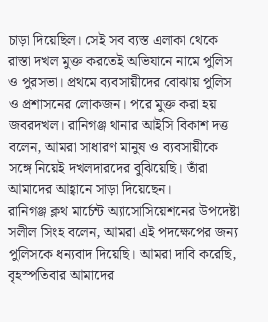চাড়া দিয়েছিল। সেই সব ব্যস্ত এলাকা থেকে রাস্তা দখল মুক্ত করতেই অভিযানে নামে পুলিস ও পুরসভা। প্রথমে ব্যবসায়ীদের বোঝায় পুলিস ও প্রশাসনের লোকজন। পরে মুক্ত করা হয় জবরদখল। রানিগঞ্জ থানার আইসি বিকাশ দত্ত বলেন, আমরা সাধারণ মানুষ ও ব্যবসায়ীকে সঙ্গে নিয়েই দখলদারদের বুঝিয়েছি। তাঁরা আমাদের আহ্বানে সাড়া দিয়েছেন।
রানিগঞ্জ ক্লথ মার্চেন্ট অ্যাসোসিয়েশনের উপদেষ্টা সলীল সিংহ বলেন, আমরা এই পদক্ষেপের জন্য পুলিসকে ধন্যবাদ দিয়েছি। আমরা দাবি করেছি, বৃহস্পতিবার আমাদের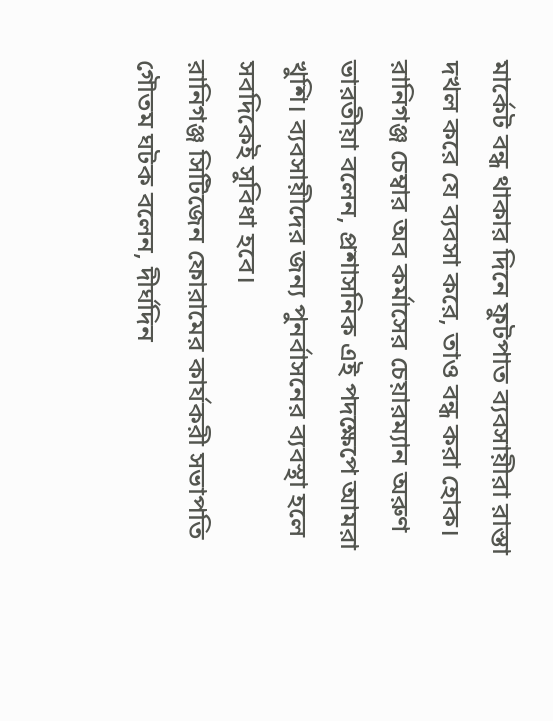মার্কেট বন্ধ থাকার দিনে ফুটপাত ব্যবসায়ীরা রাস্তা দখল করে যে ব্যবসা করে, তাও বন্ধ করা হোক।
রানিগঞ্জ চেম্বার অব কর্মাসের চেয়ারম্যান অরুণ ভারতীয়া বলেন, প্রশাসনিক এই পদক্ষেপে আমরা খুশি। ব্যবসায়ীদের জন্য পুনর্বাসনের ব্যবস্থা হলে সবদিকেই সুবিধা হবে।
রানিগঞ্জ সিটিজেন ফোরামের কার্যকরী সভাপতি গৌতম ঘটক বলেন, দীর্ঘদিন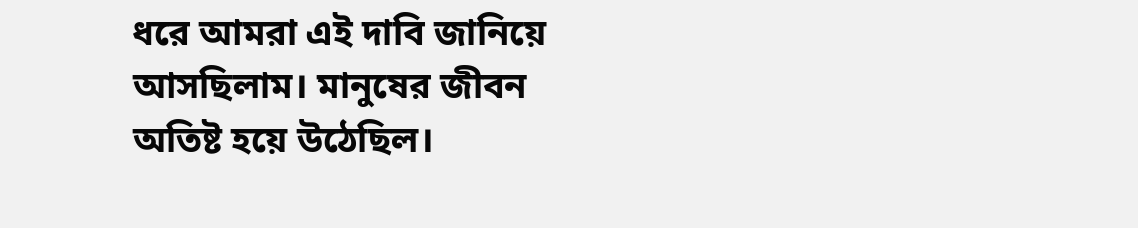ধরে আমরা এই দাবি জানিয়ে আসছিলাম। মানুষের জীবন অতিষ্ট হয়ে উঠেছিল।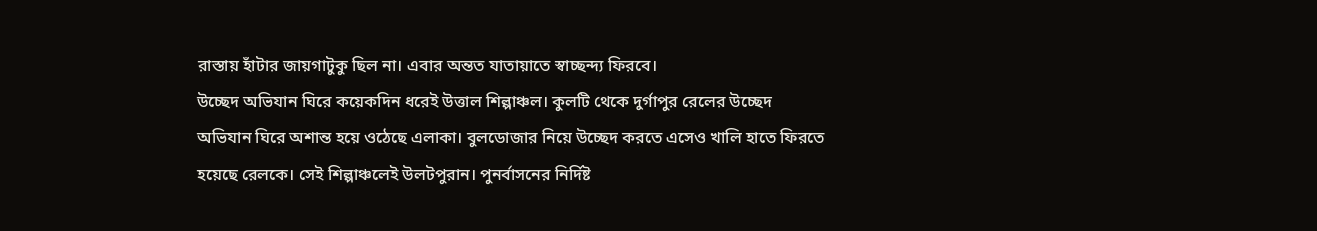রাস্তায় হাঁটার জায়গাটুকু ছিল না। এবার অন্তত যাতায়াতে স্বাচ্ছন্দ্য ফিরবে।
উচ্ছেদ অভিযান ঘিরে কয়েকদিন ধরেই উত্তাল শিল্পাঞ্চল। কুলটি থেকে দুর্গাপুর রেলের উচ্ছেদ অভিযান ঘিরে অশান্ত হয়ে ওঠেছে এলাকা। বুলডোজার নিয়ে উচ্ছেদ করতে এসেও খালি হাতে ফিরতে হয়েছে রেলকে। সেই শিল্পাঞ্চলেই উলটপুরান। পুনর্বাসনের নির্দিষ্ট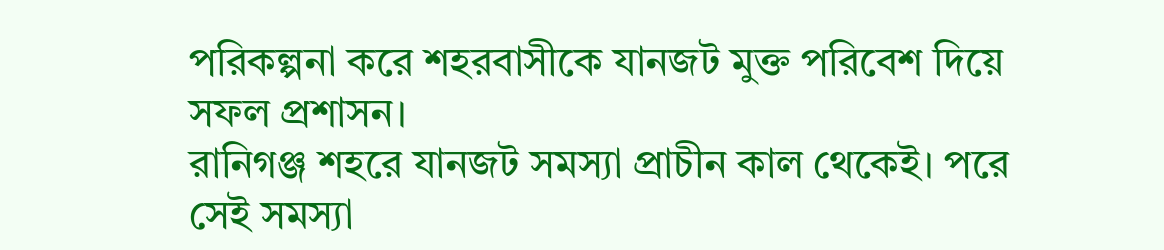পরিকল্পনা করে শহরবাসীকে যানজট মুক্ত পরিবেশ দিয়ে সফল প্রশাসন।
রানিগঞ্জ শহরে যানজট সমস্যা প্রাচীন কাল থেকেই। পরে সেই সমস্যা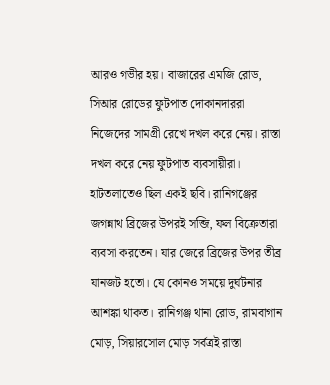আরও গভীর হয়। বাজারের এমজি রোড, সিআর রোডের ফুটপাত দোকানদাররা নিজেদের সামগ্রী রেখে দখল করে নেয়। রাস্তা দখল করে নেয় ফুটপাত ব্যবসায়ীরা। হাটতলাতেও ছিল একই ছবি। রানিগঞ্জের জগন্নাথ ব্রিজের উপরই সব্জি, ফল বিক্রেতারা ব্যবসা করতেন। যার জেরে ব্রিজের উপর তীব্র যানজট হতো। যে কোনও সময়ে দুর্ঘটনার আশঙ্কা থাকত। রানিগঞ্জ থানা রোড, রামবাগান মোড়, সিয়ারসোল মোড় সর্বত্রই রাস্তা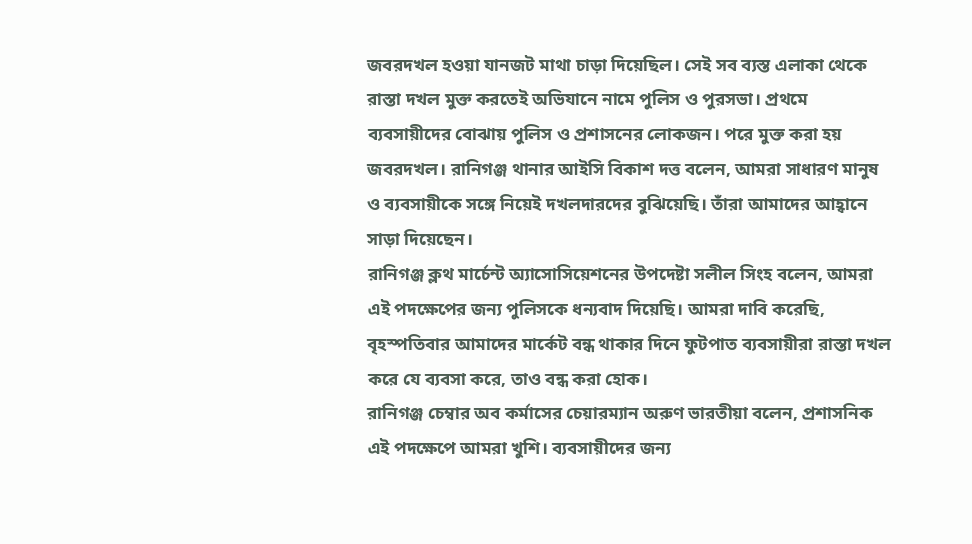জবরদখল হওয়া যানজট মাথা চাড়া দিয়েছিল। সেই সব ব্যস্ত এলাকা থেকে রাস্তা দখল মুক্ত করতেই অভিযানে নামে পুলিস ও পুরসভা। প্রথমে ব্যবসায়ীদের বোঝায় পুলিস ও প্রশাসনের লোকজন। পরে মুক্ত করা হয় জবরদখল। রানিগঞ্জ থানার আইসি বিকাশ দত্ত বলেন, আমরা সাধারণ মানুষ ও ব্যবসায়ীকে সঙ্গে নিয়েই দখলদারদের বুঝিয়েছি। তাঁরা আমাদের আহ্বানে সাড়া দিয়েছেন।
রানিগঞ্জ ক্লথ মার্চেন্ট অ্যাসোসিয়েশনের উপদেষ্টা সলীল সিংহ বলেন, আমরা এই পদক্ষেপের জন্য পুলিসকে ধন্যবাদ দিয়েছি। আমরা দাবি করেছি, বৃহস্পতিবার আমাদের মার্কেট বন্ধ থাকার দিনে ফুটপাত ব্যবসায়ীরা রাস্তা দখল করে যে ব্যবসা করে, তাও বন্ধ করা হোক।
রানিগঞ্জ চেম্বার অব কর্মাসের চেয়ারম্যান অরুণ ভারতীয়া বলেন, প্রশাসনিক এই পদক্ষেপে আমরা খুশি। ব্যবসায়ীদের জন্য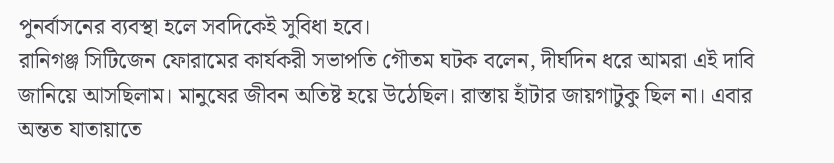পুনর্বাসনের ব্যবস্থা হলে সবদিকেই সুবিধা হবে।
রানিগঞ্জ সিটিজেন ফোরামের কার্যকরী সভাপতি গৌতম ঘটক বলেন, দীর্ঘদিন ধরে আমরা এই দাবি জানিয়ে আসছিলাম। মানুষের জীবন অতিষ্ট হয়ে উঠেছিল। রাস্তায় হাঁটার জায়গাটুকু ছিল না। এবার অন্তত যাতায়াতে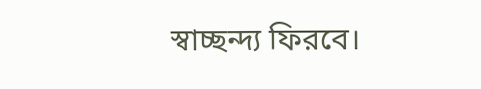স্বাচ্ছন্দ্য ফিরবে।